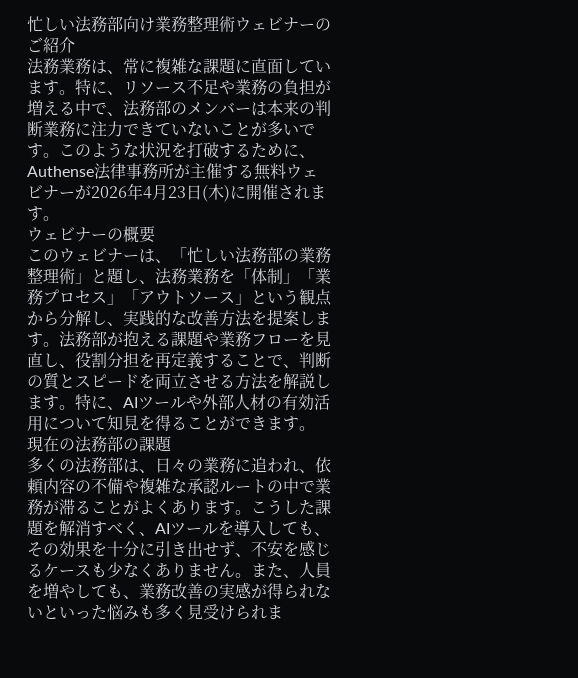忙しい法務部向け業務整理術ウェビナーのご紹介
法務業務は、常に複雑な課題に直面しています。特に、リソース不足や業務の負担が増える中で、法務部のメンバーは本来の判断業務に注力できていないことが多いです。このような状況を打破するために、Authense法律事務所が主催する無料ウェビナーが2026年4月23日(木)に開催されます。
ウェビナーの概要
このウェビナーは、「忙しい法務部の業務整理術」と題し、法務業務を「体制」「業務プロセス」「アウトソース」という観点から分解し、実践的な改善方法を提案します。法務部が抱える課題や業務フローを見直し、役割分担を再定義することで、判断の質とスピードを両立させる方法を解説します。特に、AIツールや外部人材の有効活用について知見を得ることができます。
現在の法務部の課題
多くの法務部は、日々の業務に追われ、依頼内容の不備や複雑な承認ルートの中で業務が滞ることがよくあります。こうした課題を解消すべく、AIツールを導入しても、その効果を十分に引き出せず、不安を感じるケースも少なくありません。また、人員を増やしても、業務改善の実感が得られないといった悩みも多く見受けられま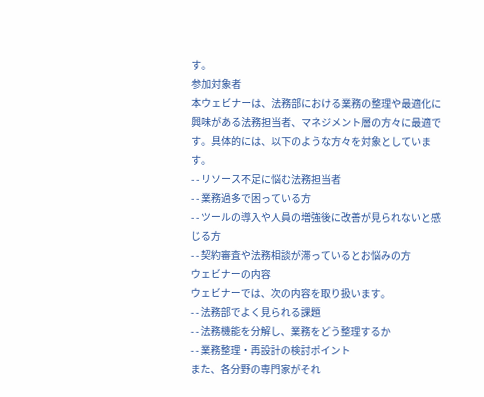す。
参加対象者
本ウェビナーは、法務部における業務の整理や最適化に興味がある法務担当者、マネジメント層の方々に最適です。具体的には、以下のような方々を対象としています。
- - リソース不足に悩む法務担当者
- - 業務過多で困っている方
- - ツールの導入や人員の増強後に改善が見られないと感じる方
- - 契約審査や法務相談が滞っているとお悩みの方
ウェビナーの内容
ウェビナーでは、次の内容を取り扱います。
- - 法務部でよく見られる課題
- - 法務機能を分解し、業務をどう整理するか
- - 業務整理・再設計の検討ポイント
また、各分野の専門家がそれ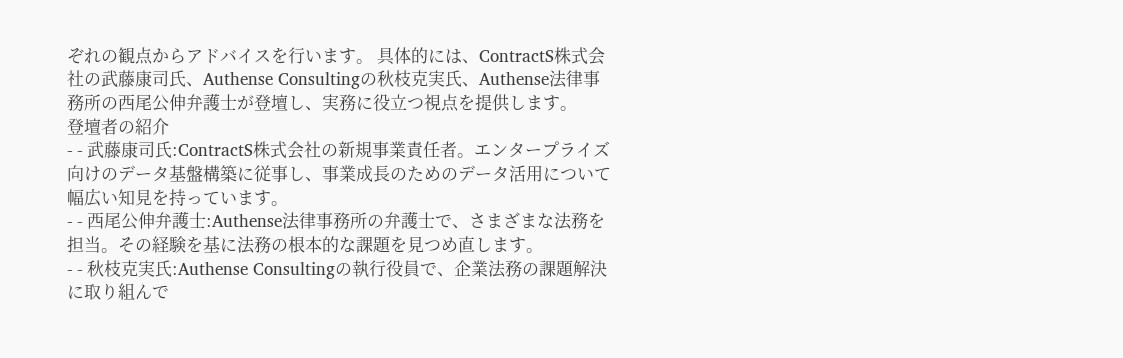ぞれの観点からアドバイスを行います。 具体的には、ContractS株式会社の武藤康司氏、Authense Consultingの秋枝克実氏、Authense法律事務所の西尾公伸弁護士が登壇し、実務に役立つ視点を提供します。
登壇者の紹介
- - 武藤康司氏:ContractS株式会社の新規事業責任者。エンタープライズ向けのデータ基盤構築に従事し、事業成長のためのデータ活用について幅広い知見を持っています。
- - 西尾公伸弁護士:Authense法律事務所の弁護士で、さまざまな法務を担当。その経験を基に法務の根本的な課題を見つめ直します。
- - 秋枝克実氏:Authense Consultingの執行役員で、企業法務の課題解決に取り組んで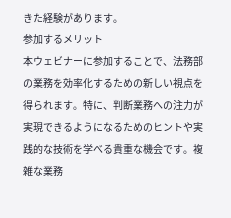きた経験があります。
参加するメリット
本ウェビナーに参加することで、法務部の業務を効率化するための新しい視点を得られます。特に、判断業務への注力が実現できるようになるためのヒントや実践的な技術を学べる貴重な機会です。複雑な業務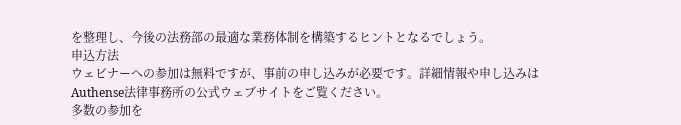を整理し、今後の法務部の最適な業務体制を構築するヒントとなるでしょう。
申込方法
ウェビナーへの参加は無料ですが、事前の申し込みが必要です。詳細情報や申し込みはAuthense法律事務所の公式ウェブサイトをご覧ください。
多数の参加を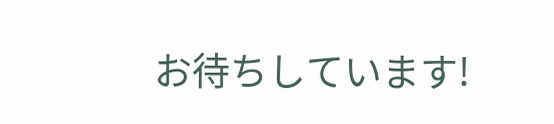お待ちしています!